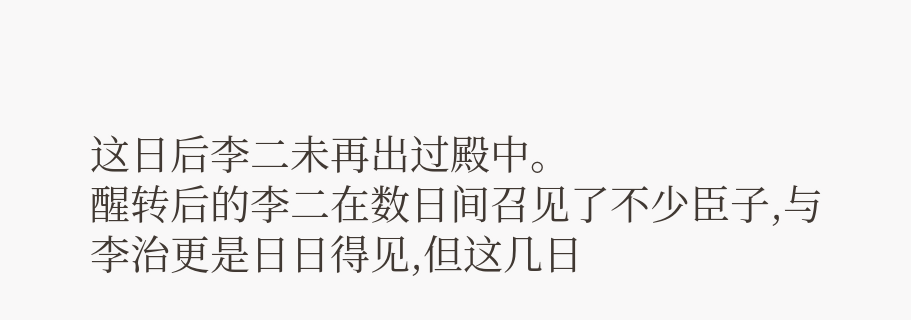这日后李二未再出过殿中。
醒转后的李二在数日间召见了不少臣子,与李治更是日日得见,但这几日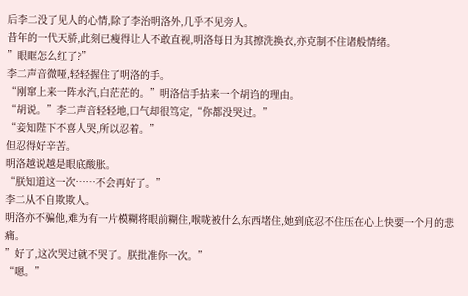后李二没了见人的心情,除了李治明洛外,几乎不见旁人。
昔年的一代天骄,此刻已瘦得让人不敢直视,明洛每日为其擦洗换衣,亦克制不住诸般情绪。
”眼眶怎么红了?”
李二声音微哑,轻轻握住了明洛的手。
“刚窜上来一阵水汽,白茫茫的。”明洛信手拈来一个胡诌的理由。
“胡说。”李二声音轻轻地,口气却很笃定,“你都没哭过。”
“妾知陛下不喜人哭,所以忍着。”
但忍得好辛苦。
明洛越说越是眼底酸胀。
“朕知道这一次……不会再好了。”
李二从不自欺欺人。
明洛亦不骗他,难为有一片模糊将眼前糊住,喉咙被什么东西堵住,她到底忍不住压在心上快要一个月的悲痛。
”好了,这次哭过就不哭了。朕批准你一次。”
“嗯。”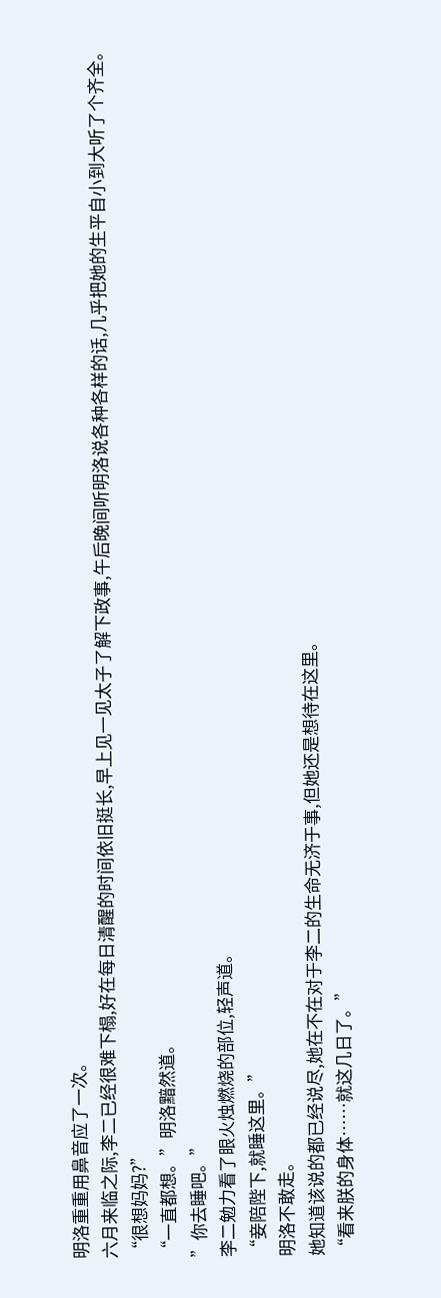明洛重重用鼻音应了一次。
六月来临之际,李二已经很难下榻,好在每日清醒的时间依旧挺长,早上见一见太子了解下政事,午后晚间听明洛说各种各样的话,几乎把她的生平自小到大听了个齐全。
“很想妈妈?”
“一直都想。”明洛黯然道。
”你去睡吧。”
李二勉力看了眼火烛燃烧的部位,轻声道。
“妾陪陛下,就睡这里。”
明洛不敢走。
她知道该说的都已经说尽,她在不在对于李二的生命无济于事,但她还是想待在这里。
“看来朕的身体……就这几日了。”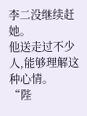李二没继续赶她。
他送走过不少人,能够理解这种心情。
“陛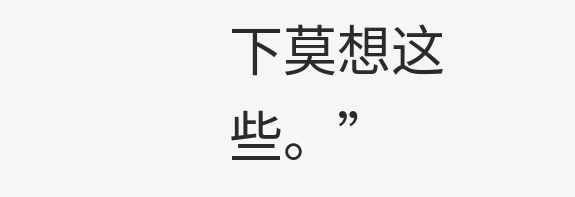下莫想这些。”